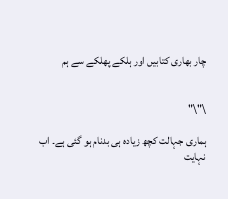چار بھاری کتابیں اور ہلکے پھلکے سے ہم


\"\"

ہماری جہالت کچھ زیادہ ہی بدنام ہو گئی ہے۔ اب نہایت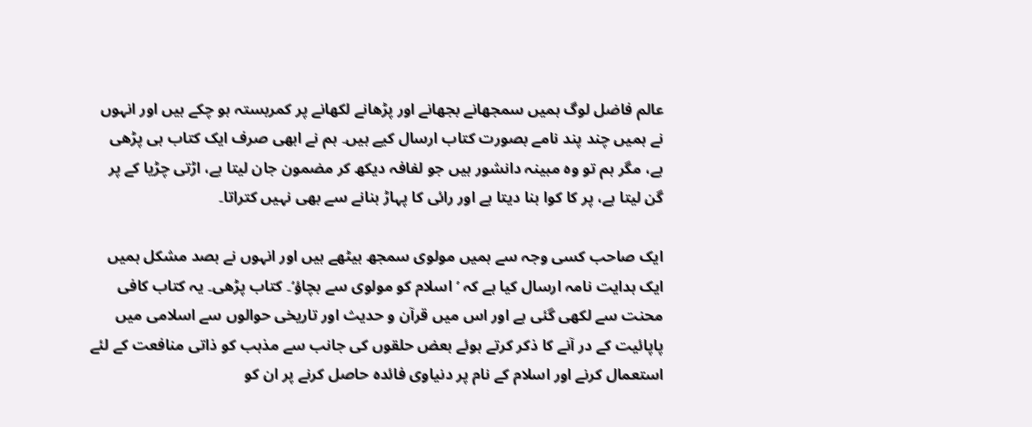عالم فاضل لوگ ہمیں سمجھانے بجھانے اور پڑھانے لکھانے پر کمربستہ ہو چکے ہیں اور انہوں نے ہمیں چند پند نامے بصورت کتاب ارسال کیے ہیں۔ ہم نے ابھی صرف ایک کتاب ہی پڑھی ہے، مگر ہم تو وہ مبینہ دانشور ہیں جو لفافہ دیکھ کر مضمون جان لیتا ہے، اڑتی چڑیا کے پر گن لیتا ہے، پر کا کوا بنا دیتا ہے اور رائی کا پہاڑ بنانے سے بھی نہیں کتراتا۔

ایک صاحب کسی وجہ سے ہمیں مولوی سمجھ بیٹھے ہیں اور انہوں نے بصد مشکل ہمیں ایک ہدایت نامہ ارسال کیا ہے کہ ’اسلام کو مولوی سے بچاؤ‘۔ کتاب پڑھی۔ یہ کتاب کافی محنت سے لکھی گئی ہے اور اس میں قرآن و حدیث اور تاریخی حوالوں سے اسلامی میں پاپائیت کے در آنے کا ذکر کرتے ہوئے بعض حلقوں کی جانب سے مذہب کو ذاتی منافعت کے لئے استعمال کرنے اور اسلام کے نام پر دنیاوی فائدہ حاصل کرنے پر ان کو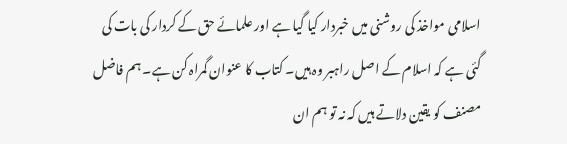اسلامی مواخذ کی روشنی میں خبردار کیا گیا ہے اور علمائے حق کے کردار کی بات کی گئی ہے کہ اسلام کے اصل راہبر وہ ہیں۔ کتاب کا عنوان گمراہ کن ہے۔ ہم فاضل مصنف کو یقین دلاتے ہیں کہ نہ تو ہم ان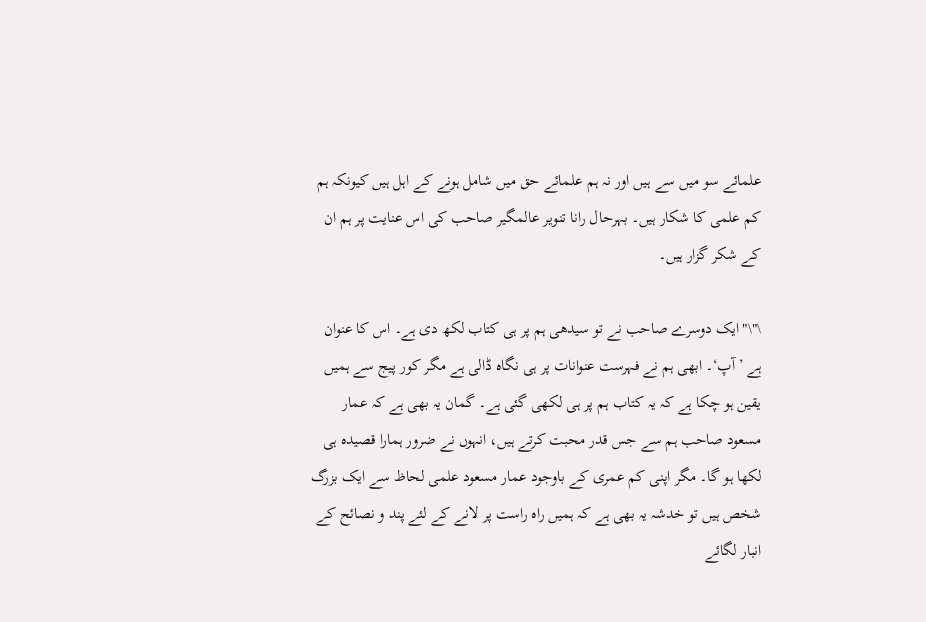علمائے سو میں سے ہیں اور نہ ہم علمائے حق میں شامل ہونے کے اہل ہیں کیونکہ ہم کم علمی کا شکار ہیں۔ بہرحال رانا تنویر عالمگیر صاحب کی اس عنایت پر ہم ان کے شکر گزار ہیں۔

\"\"ایک دوسرے صاحب نے تو سیدھی ہم پر ہی کتاب لکھ دی ہے۔ اس کا عنوان ہے ’آپ‘۔ ابھی ہم نے فہرست عنوانات پر ہی نگاہ ڈالی ہے مگر کور پیج سے ہمیں یقین ہو چکا ہے کہ یہ کتاب ہم پر ہی لکھی گئی ہے۔ گمان یہ بھی ہے کہ عمار مسعود صاحب ہم سے جس قدر محبت کرتے ہیں، انہوں نے ضرور ہمارا قصیدہ ہی لکھا ہو گا۔ مگر اپنی کم عمری کے باوجود عمار مسعود علمی لحاظ سے ایک بزرگ شخص ہیں تو خدشہ یہ بھی ہے کہ ہمیں راہ راست پر لانے کے لئے پند و نصائح کے انبار لگائے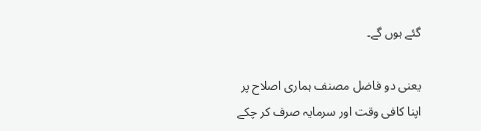گئے ہوں گے۔

یعنی دو فاضل مصنف ہماری اصلاح پر اپنا کافی وقت اور سرمایہ صرف کر چکے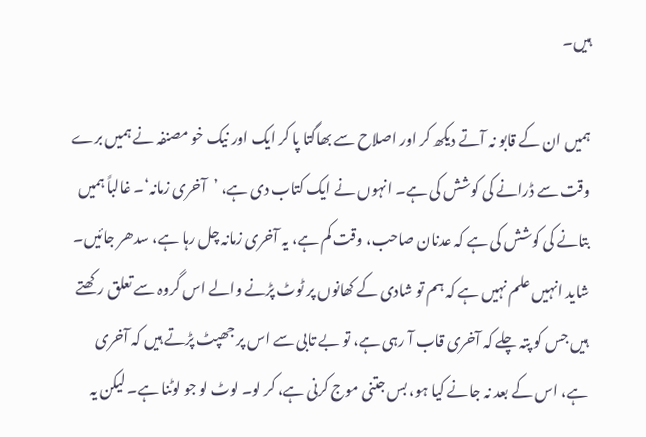ہیں۔

ہمیں ان کے قابو نہ آتے دیکھ کر اور اصلاح سے بھاگتا پا کر ایک اور نیک خو مصنفہ نے ہمیں برے وقت سے ڈرانے کی کوشش کی ہے۔ انہوں نے ایک کتاب دی ہے، ’آخری زمانہ‘۔ غالباً ہمیں بتانے کی کوشش کی ہے کہ عدنان صاحب، وقت کم ہے، یہ آخری زمانہ چل رہا ہے، سدھر جائیں۔ شاید انہیں علم نہیں ہے کہ ہم تو شادی کے کھانوں پر ٹوٹ پڑنے والے اس گروہ سے تعلق رکھتے ہیں جس کو پتہ چلے کہ آخری قاب آ رہی ہے، تو بے تابی سے اس پر جھپٹ پڑتے ہیں کہ آخری ہے، اس کے بعد نہ جانے کیا ہو، بس جتنی موج کرنی ہے، کر لو۔ لوٹ لو جو لوٹنا ہے۔ لیکن یہ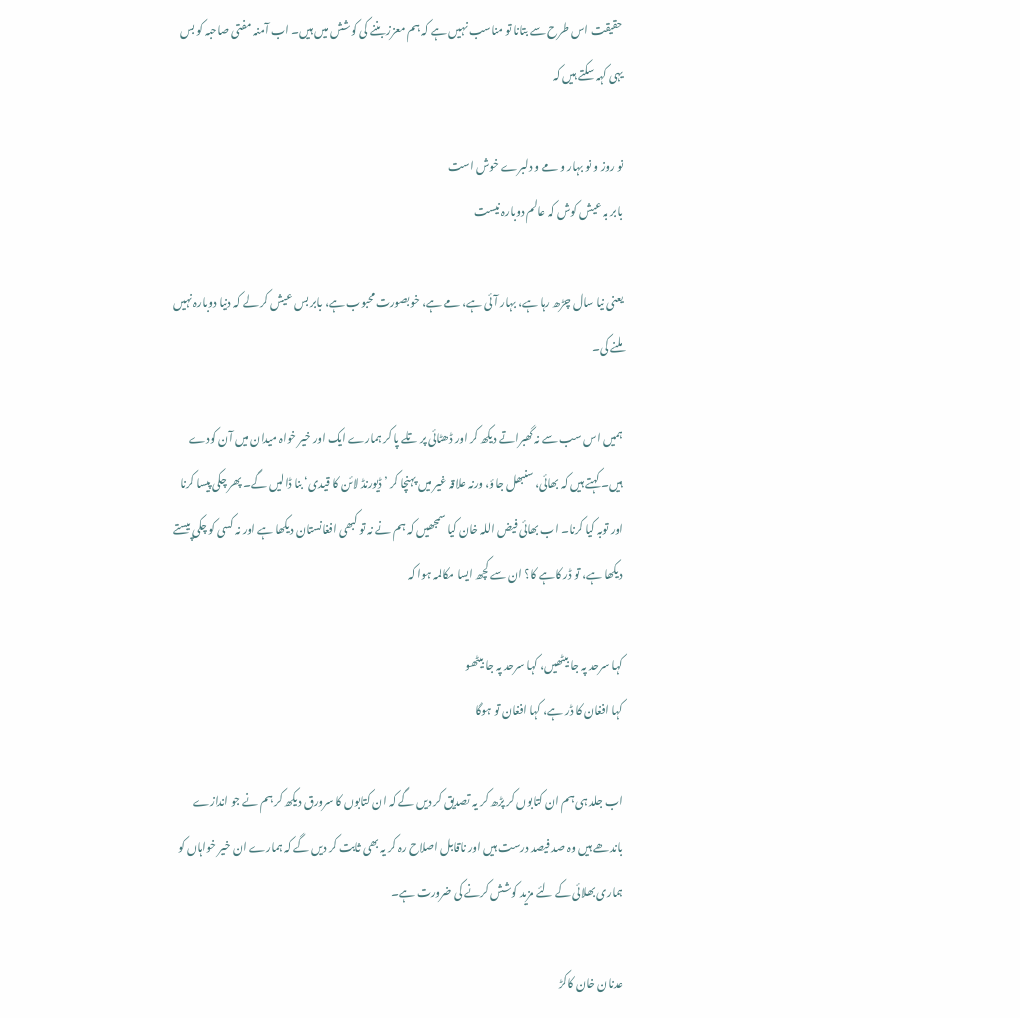حقیقت اس طرح سے بتانا تو مناسب نہیں ہے کہ ہم معزز بننے کی کوشش میں ہیں۔ اب آمنہ مفتی صاحبہ کو بس یہی کہہ سکتے ہیں کہ

نو روز و نو بہار و مے و دلبرے خوش است
بابر بہ عیش کوش کہ عالم دوبارہ نیست

یعنی نیا سال چڑھ رہا ہے، بہار آئی ہے، مے ہے، خوبصورت محبوب ہے، بابر بس عیش کر لے کہ دنیا دوبارہ نہیں ملنے کی۔

ہمیں اس سب سے نہ گھبراتے دیکھ کر اور ڈھٹائی پر تلے پا کر ہمارے ایک اور خیر خواہ میدان میں آن کودے ہیں۔ کہتے ہیں کہ بھائی، سنبھل جاؤ، ورنہ علاقہ غیر میں پہنچا کر ’ڈیورنڈ لائن کا قیدی‘ بنا ڈالیں گے۔ پھر چکی پیسا کرنا اور توبہ کیا کرنا۔ اب بھائی فیض اللہ خان کیا سمجھیں کہ ہم نے نہ تو کبھی افغانستان دیکھا ہے اور نہ کسی کو چکی پیستے دیکھا ہے، تو ڈر کاہے کا؟ ان سے کچھ ایسا مکالمہ ہوا کہ

کہا سرحد پہ جا بیٹھیں، کہا سرحد پہ جا بیٹھو
کہا افغان کا ڈر ہے، کہا افغان تو ہوگا

اب جلد ہی ہم ان کتابوں کر پڑھ کر یہ تصدیق کر دیں گے کہ ان کتابوں کا سرورق دیکھ کر ہم نے جو اندازے باندھے ہیں وہ صد فیصد درست ہیں اور ناقابل اصلاح رہ کر یہ بھی ثابت کر دیں گے کہ ہمارے ان خیر خواہاں کو ہماری بھلائی کے لئے مزید کوشش کرنے کی ضرورت ہے۔

عدنان خان کاکڑ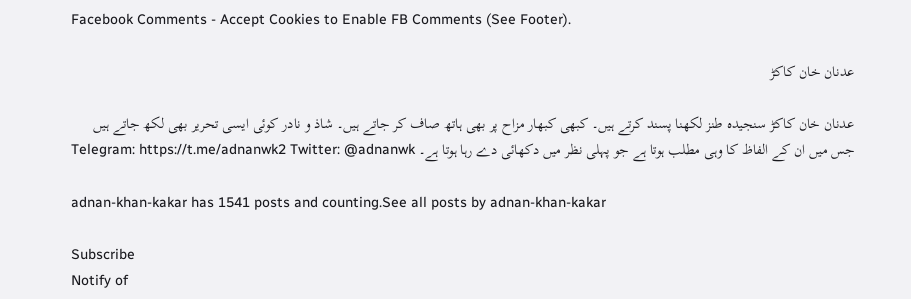Facebook Comments - Accept Cookies to Enable FB Comments (See Footer).

عدنان خان کاکڑ

عدنان خان کاکڑ سنجیدہ طنز لکھنا پسند کرتے ہیں۔ کبھی کبھار مزاح پر بھی ہاتھ صاف کر جاتے ہیں۔ شاذ و نادر کوئی ایسی تحریر بھی لکھ جاتے ہیں جس میں ان کے الفاظ کا وہی مطلب ہوتا ہے جو پہلی نظر میں دکھائی دے رہا ہوتا ہے۔ Telegram: https://t.me/adnanwk2 Twitter: @adnanwk

adnan-khan-kakar has 1541 posts and counting.See all posts by adnan-khan-kakar

Subscribe
Notify of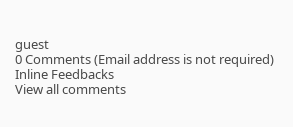guest
0 Comments (Email address is not required)
Inline Feedbacks
View all comments